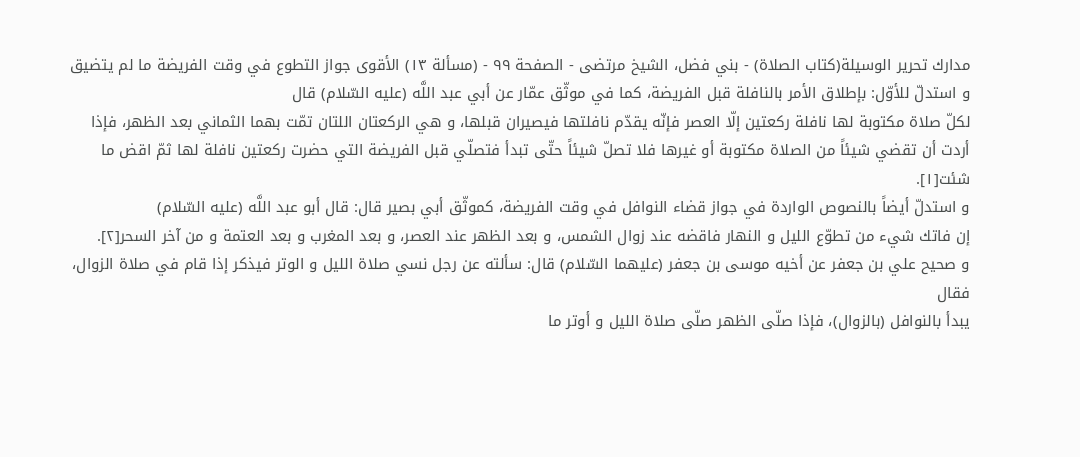مدارك تحرير الوسيلة(كتاب الصلاة) - بني فضل، الشيخ مرتضى - الصفحة ٩٩ - (مسألة ١٣) الأقوى جواز التطوع في وقت الفريضة ما لم يتضيق
و استدلّ للأوّل: بإطلاق الأمر بالنافلة قبل الفريضة، كما في موثّق عمّار عن أبي عبد اللَّه (عليه السّلام) قال
لكلّ صلاة مكتوبة لها نافلة ركعتين إلّا العصر فإنّه يقدّم نافلتها فيصيران قبلها، و هي الركعتان اللتان تمّت بهما الثماني بعد الظهر، فإذا أردت أن تقضي شيئاً من الصلاة مكتوبة أو غيرها فلا تصلّ شيئاً حتّى تبدأ فتصلّي قبل الفريضة التي حضرت ركعتين نافلة لها ثمّ اقض ما شئت[١].
و استدلّ أيضاً بالنصوص الواردة في جواز قضاء النوافل في وقت الفريضة، كموثّق أبي بصير قال: قال أبو عبد اللَّه (عليه السّلام)
إن فاتك شيء من تطوّع الليل و النهار فاقضه عند زوال الشمس، و بعد الظهر عند العصر، و بعد المغرب و بعد العتمة و من آخر السحر[٢].
و صحيح علي بن جعفر عن أخيه موسى بن جعفر (عليهما السّلام) قال: سألته عن رجل نسي صلاة الليل و الوتر فيذكر إذا قام في صلاة الزوال، فقال
يبدأ بالنوافل (بالزوال)، فإذا صلّى الظهر صلّى صلاة الليل و أوتر ما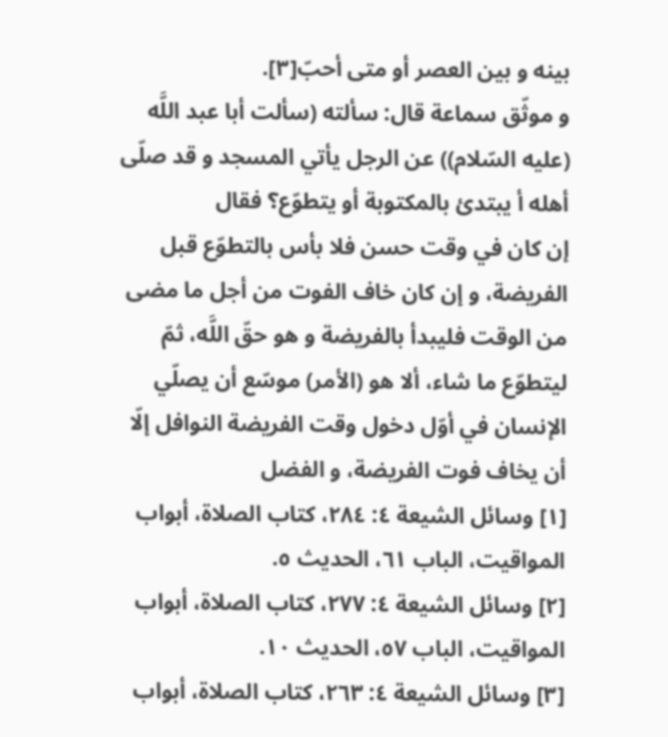بينه و بين العصر أو متى أحبّ[٣].
و موثّق سماعة قال: سألته (سألت أبا عبد اللَّه (عليه السّلام)) عن الرجل يأتي المسجد و قد صلّى أهله أ يبتدئ بالمكتوبة أو يتطوّع؟ فقال
إن كان في وقت حسن فلا بأس بالتطوّع قبل الفريضة، و إن كان خاف الفوت من أجل ما مضى من الوقت فليبدأ بالفريضة و هو حقّ اللَّه، ثمّ ليتطوّع ما شاء، ألا هو (الأمر) موسّع أن يصلّي الإنسان في أوّل دخول وقت الفريضة النوافل إلّا أن يخاف فوت الفريضة، و الفضل
[١] وسائل الشيعة ٤: ٢٨٤، كتاب الصلاة، أبواب المواقيت، الباب ٦١، الحديث ٥.
[٢] وسائل الشيعة ٤: ٢٧٧، كتاب الصلاة، أبواب المواقيت، الباب ٥٧، الحديث ١٠.
[٣] وسائل الشيعة ٤: ٢٦٣، كتاب الصلاة، أبواب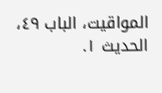المواقيت، الباب ٤٩، الحديث ١.